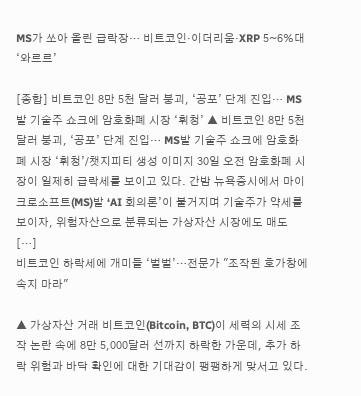MS가 쏘아 올린 급락장… 비트코인·이더리움·XRP 5~6%대 ‘와르르’

[종합] 비트코인 8만 5천 달러 붕괴, ‘공포’ 단계 진입… MS발 기술주 쇼크에 암호화폐 시장 ‘휘청’ ▲ 비트코인 8만 5천 달러 붕괴, ‘공포’ 단계 진입… MS발 기술주 쇼크에 암호화폐 시장 ‘휘청’/챗지피티 생성 이미지 30일 오전 암호화폐 시장이 일제히 급락세를 보이고 있다. 간밤 뉴욕증시에서 마이크로소프트(MS)발 ‘AI 회의론’이 불거지며 기술주가 약세를 보이자, 위험자산으로 분류되는 가상자산 시장에도 매도 […]
비트코인 하락세에 개미들 ‘벌벌’…전문가 "조작된 호가창에 속지 마라"

▲ 가상자산 거래 비트코인(Bitcoin, BTC)이 세력의 시세 조작 논란 속에 8만 5,000달러 선까지 하락한 가운데, 추가 하락 위험과 바닥 확인에 대한 기대감이 팽팽하게 맞서고 있다.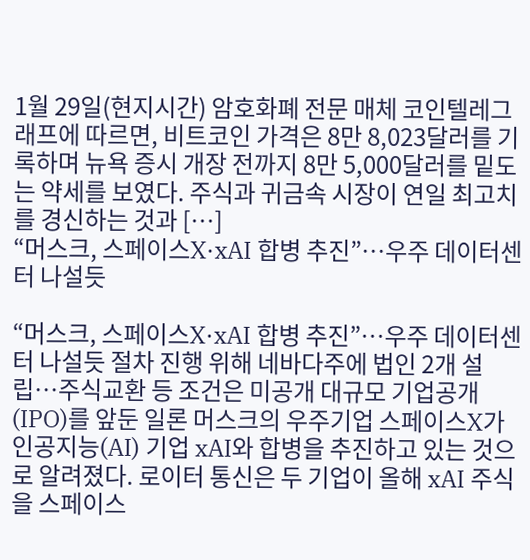1월 29일(현지시간) 암호화폐 전문 매체 코인텔레그래프에 따르면, 비트코인 가격은 8만 8,023달러를 기록하며 뉴욕 증시 개장 전까지 8만 5,000달러를 밑도는 약세를 보였다. 주식과 귀금속 시장이 연일 최고치를 경신하는 것과 […]
“머스크, 스페이스X·xAI 합병 추진”…우주 데이터센터 나설듯

“머스크, 스페이스X·xAI 합병 추진”…우주 데이터센터 나설듯 절차 진행 위해 네바다주에 법인 2개 설립…주식교환 등 조건은 미공개 대규모 기업공개(IPO)를 앞둔 일론 머스크의 우주기업 스페이스X가 인공지능(AI) 기업 xAI와 합병을 추진하고 있는 것으로 알려졌다. 로이터 통신은 두 기업이 올해 xAI 주식을 스페이스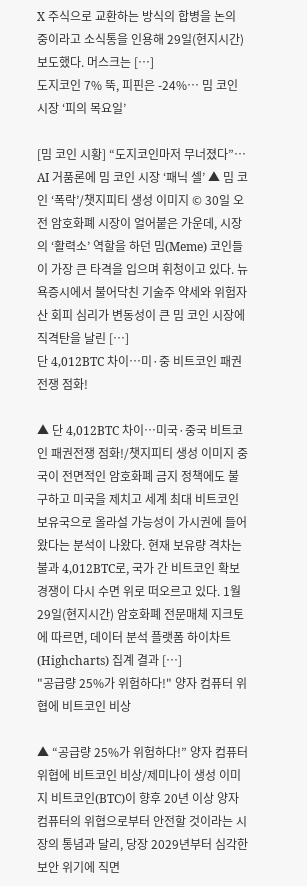X 주식으로 교환하는 방식의 합병을 논의 중이라고 소식통을 인용해 29일(현지시간) 보도했다. 머스크는 […]
도지코인 7% 뚝, 피핀은 -24%… 밈 코인 시장 ‘피의 목요일’

[밈 코인 시황] “도지코인마저 무너졌다”… AI 거품론에 밈 코인 시장 ‘패닉 셀’ ▲ 밈 코인 ‘폭락’/챗지피티 생성 이미지 © 30일 오전 암호화폐 시장이 얼어붙은 가운데, 시장의 ‘활력소’ 역할을 하던 밈(Meme) 코인들이 가장 큰 타격을 입으며 휘청이고 있다. 뉴욕증시에서 불어닥친 기술주 약세와 위험자산 회피 심리가 변동성이 큰 밈 코인 시장에 직격탄을 날린 […]
단 4,012BTC 차이…미·중 비트코인 패권전쟁 점화!

▲ 단 4,012BTC 차이…미국·중국 비트코인 패권전쟁 점화!/챗지피티 생성 이미지 중국이 전면적인 암호화폐 금지 정책에도 불구하고 미국을 제치고 세계 최대 비트코인 보유국으로 올라설 가능성이 가시권에 들어왔다는 분석이 나왔다. 현재 보유량 격차는 불과 4,012BTC로, 국가 간 비트코인 확보 경쟁이 다시 수면 위로 떠오르고 있다. 1월 29일(현지시간) 암호화폐 전문매체 지크토에 따르면, 데이터 분석 플랫폼 하이차트(Highcharts) 집계 결과 […]
"공급량 25%가 위험하다!" 양자 컴퓨터 위협에 비트코인 비상

▲ “공급량 25%가 위험하다!” 양자 컴퓨터 위협에 비트코인 비상/제미나이 생성 이미지 비트코인(BTC)이 향후 20년 이상 양자 컴퓨터의 위협으로부터 안전할 것이라는 시장의 통념과 달리, 당장 2029년부터 심각한 보안 위기에 직면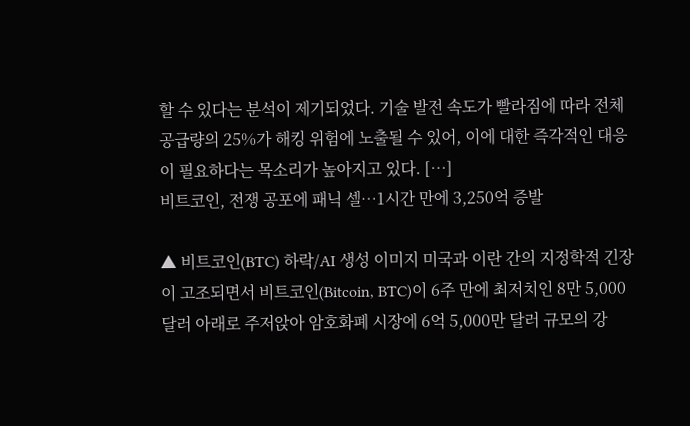할 수 있다는 분석이 제기되었다. 기술 발전 속도가 빨라짐에 따라 전체 공급량의 25%가 해킹 위험에 노출될 수 있어, 이에 대한 즉각적인 대응이 필요하다는 목소리가 높아지고 있다. […]
비트코인, 전쟁 공포에 패닉 셀…1시간 만에 3,250억 증발

▲ 비트코인(BTC) 하락/AI 생성 이미지 미국과 이란 간의 지정학적 긴장이 고조되면서 비트코인(Bitcoin, BTC)이 6주 만에 최저치인 8만 5,000달러 아래로 주저앉아 암호화폐 시장에 6억 5,000만 달러 규모의 강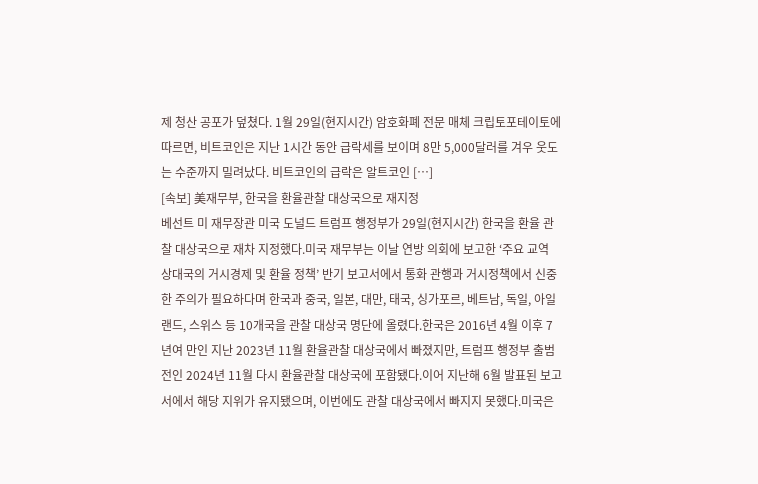제 청산 공포가 덮쳤다. 1월 29일(현지시간) 암호화폐 전문 매체 크립토포테이토에 따르면, 비트코인은 지난 1시간 동안 급락세를 보이며 8만 5,000달러를 겨우 웃도는 수준까지 밀려났다. 비트코인의 급락은 알트코인 […]
[속보] 美재무부, 한국을 환율관찰 대상국으로 재지정
베선트 미 재무장관 미국 도널드 트럼프 행정부가 29일(현지시간) 한국을 환율 관찰 대상국으로 재차 지정했다.미국 재무부는 이날 연방 의회에 보고한 ‘주요 교역 상대국의 거시경제 및 환율 정책’ 반기 보고서에서 통화 관행과 거시정책에서 신중한 주의가 필요하다며 한국과 중국, 일본, 대만, 태국, 싱가포르, 베트남, 독일, 아일랜드, 스위스 등 10개국을 관찰 대상국 명단에 올렸다.한국은 2016년 4월 이후 7년여 만인 지난 2023년 11월 환율관찰 대상국에서 빠졌지만, 트럼프 행정부 출범 전인 2024년 11월 다시 환율관찰 대상국에 포함됐다.이어 지난해 6월 발표된 보고서에서 해당 지위가 유지됐으며, 이번에도 관찰 대상국에서 빠지지 못했다.미국은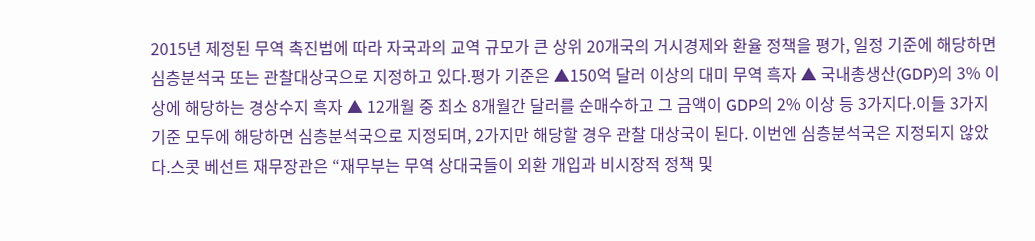2015년 제정된 무역 촉진법에 따라 자국과의 교역 규모가 큰 상위 20개국의 거시경제와 환율 정책을 평가, 일정 기준에 해당하면 심층분석국 또는 관찰대상국으로 지정하고 있다.평가 기준은 ▲150억 달러 이상의 대미 무역 흑자 ▲ 국내총생산(GDP)의 3% 이상에 해당하는 경상수지 흑자 ▲ 12개월 중 최소 8개월간 달러를 순매수하고 그 금액이 GDP의 2% 이상 등 3가지다.이들 3가지 기준 모두에 해당하면 심층분석국으로 지정되며, 2가지만 해당할 경우 관찰 대상국이 된다. 이번엔 심층분석국은 지정되지 않았다.스콧 베선트 재무장관은 “재무부는 무역 상대국들이 외환 개입과 비시장적 정책 및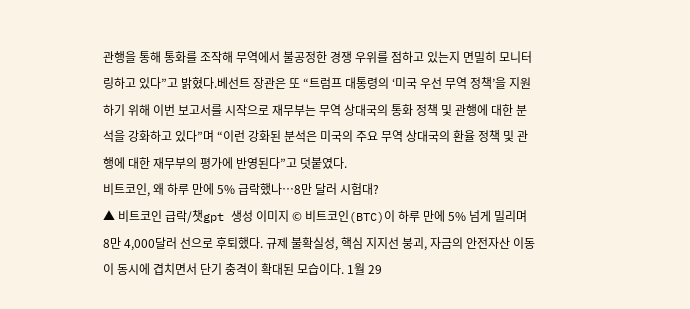관행을 통해 통화를 조작해 무역에서 불공정한 경쟁 우위를 점하고 있는지 면밀히 모니터링하고 있다”고 밝혔다.베선트 장관은 또 “트럼프 대통령의 ‘미국 우선 무역 정책’을 지원하기 위해 이번 보고서를 시작으로 재무부는 무역 상대국의 통화 정책 및 관행에 대한 분석을 강화하고 있다”며 “이런 강화된 분석은 미국의 주요 무역 상대국의 환율 정책 및 관행에 대한 재무부의 평가에 반영된다”고 덧붙였다.
비트코인, 왜 하루 만에 5% 급락했나…8만 달러 시험대?
▲ 비트코인 급락/챗gpt 생성 이미지 © 비트코인(BTC)이 하루 만에 5% 넘게 밀리며 8만 4,000달러 선으로 후퇴했다. 규제 불확실성, 핵심 지지선 붕괴, 자금의 안전자산 이동이 동시에 겹치면서 단기 충격이 확대된 모습이다. 1월 29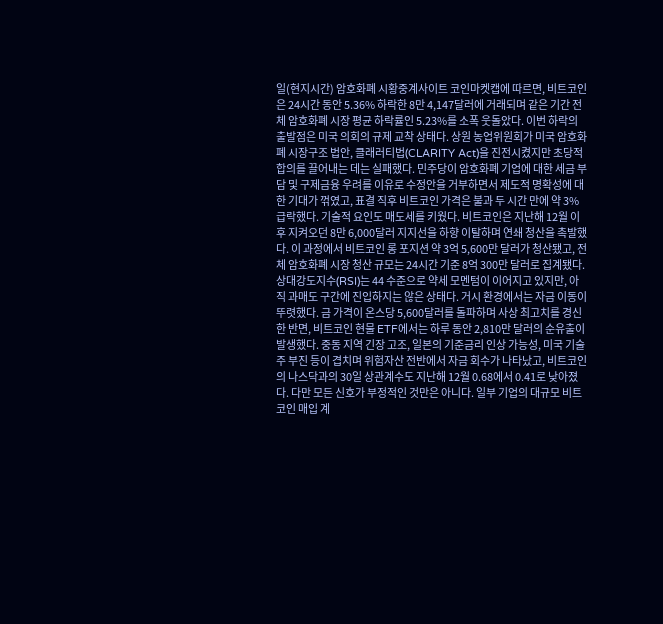일(현지시간) 암호화폐 시황중계사이트 코인마켓캡에 따르면, 비트코인은 24시간 동안 5.36% 하락한 8만 4,147달러에 거래되며 같은 기간 전체 암호화폐 시장 평균 하락률인 5.23%를 소폭 웃돌았다. 이번 하락의 출발점은 미국 의회의 규제 교착 상태다. 상원 농업위원회가 미국 암호화폐 시장구조 법안, 클래러티법(CLARITY Act)을 진전시켰지만 초당적 합의를 끌어내는 데는 실패했다. 민주당이 암호화폐 기업에 대한 세금 부담 및 구제금융 우려를 이유로 수정안을 거부하면서 제도적 명확성에 대한 기대가 꺾였고, 표결 직후 비트코인 가격은 불과 두 시간 만에 약 3% 급락했다. 기술적 요인도 매도세를 키웠다. 비트코인은 지난해 12월 이후 지켜오던 8만 6,000달러 지지선을 하향 이탈하며 연쇄 청산을 촉발했다. 이 과정에서 비트코인 롱 포지션 약 3억 5,600만 달러가 청산됐고, 전체 암호화폐 시장 청산 규모는 24시간 기준 8억 300만 달러로 집계됐다. 상대강도지수(RSI)는 44 수준으로 약세 모멘텀이 이어지고 있지만, 아직 과매도 구간에 진입하지는 않은 상태다. 거시 환경에서는 자금 이동이 뚜렷했다. 금 가격이 온스당 5,600달러를 돌파하며 사상 최고치를 경신한 반면, 비트코인 현물 ETF에서는 하루 동안 2,810만 달러의 순유출이 발생했다. 중동 지역 긴장 고조, 일본의 기준금리 인상 가능성, 미국 기술주 부진 등이 겹치며 위험자산 전반에서 자금 회수가 나타났고, 비트코인의 나스닥과의 30일 상관계수도 지난해 12월 0.68에서 0.41로 낮아졌다. 다만 모든 신호가 부정적인 것만은 아니다. 일부 기업의 대규모 비트코인 매입 계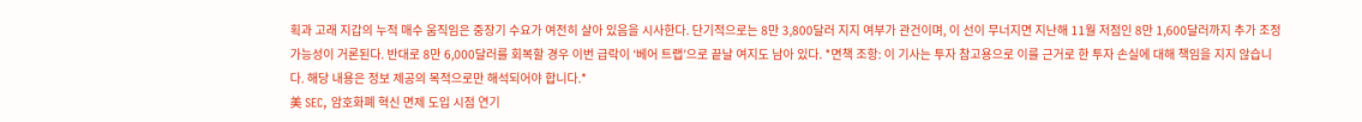획과 고래 지갑의 누적 매수 움직임은 중장기 수요가 여전히 살아 있음을 시사한다. 단기적으로는 8만 3,800달러 지지 여부가 관건이며, 이 선이 무너지면 지난해 11월 저점인 8만 1,600달러까지 추가 조정 가능성이 거론된다. 반대로 8만 6,000달러를 회복할 경우 이번 급락이 ‘베어 트랩’으로 끝날 여지도 남아 있다. *면책 조항: 이 기사는 투자 참고용으로 이를 근거로 한 투자 손실에 대해 책임을 지지 않습니다. 해당 내용은 정보 제공의 목적으로만 해석되어야 합니다.*
美 SEC, 암호화폐 혁신 면제 도입 시점 연기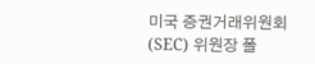미국 증권거래위원회(SEC) 위원장 폴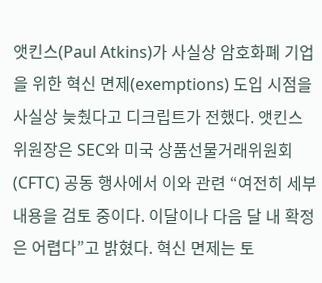앳킨스(Paul Atkins)가 사실상 암호화폐 기업을 위한 혁신 면제(exemptions) 도입 시점을 사실상 늦췄다고 디크립트가 전했다. 앳킨스 위원장은 SEC와 미국 상품선물거래위원회(CFTC) 공동 행사에서 이와 관련 “여전히 세부 내용을 검토 중이다. 이달이나 다음 달 내 확정은 어렵다”고 밝혔다. 혁신 면제는 토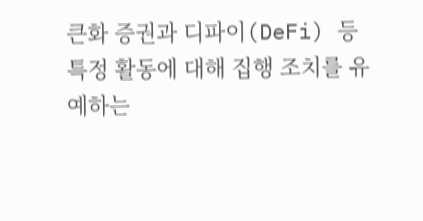큰화 증권과 디파이(DeFi) 등 특정 활동에 대해 집행 조치를 유예하는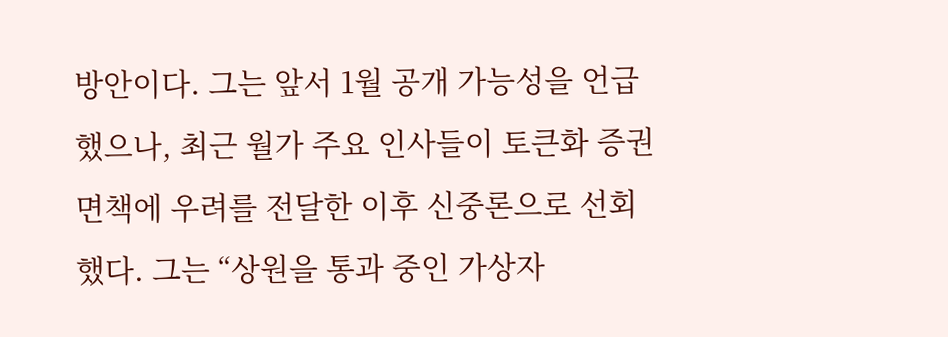방안이다. 그는 앞서 1월 공개 가능성을 언급했으나, 최근 월가 주요 인사들이 토큰화 증권 면책에 우려를 전달한 이후 신중론으로 선회했다. 그는 “상원을 통과 중인 가상자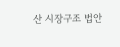산 시장구조 법안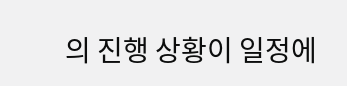의 진행 상황이 일정에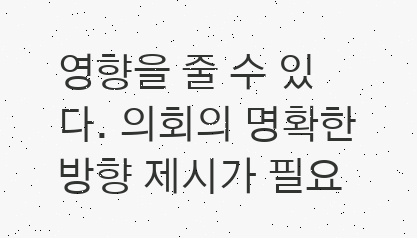영향을 줄 수 있다. 의회의 명확한 방향 제시가 필요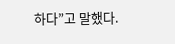하다”고 말했다.